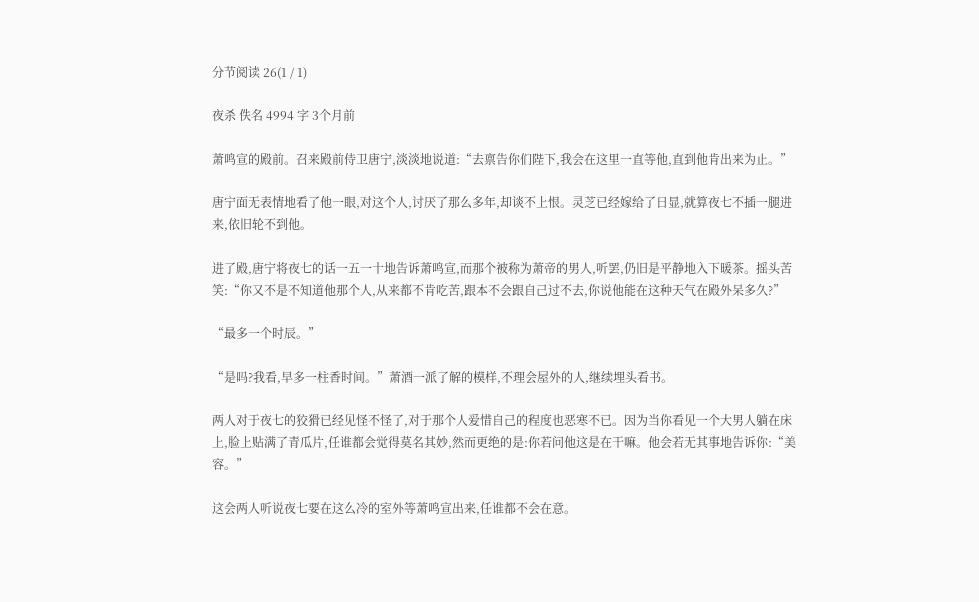分节阅读 26(1 / 1)

夜杀 佚名 4994 字 3个月前

萧鸣宣的殿前。召来殿前侍卫唐宁,淡淡地说道:“去禀告你们陛下,我会在这里一直等他,直到他肯出来为止。”

唐宁面无表情地看了他一眼,对这个人,讨厌了那么多年,却谈不上恨。灵芝已经嫁给了日显,就算夜七不插一腿进来,依旧轮不到他。

进了殿,唐宁将夜七的话一五一十地告诉萧鸣宣,而那个被称为萧帝的男人,听罢,仍旧是平静地入下暖茶。摇头苦笑:“你又不是不知道他那个人,从来都不肯吃苦,跟本不会跟自己过不去,你说他能在这种天气在殿外呆多久?”

“最多一个时辰。”

“是吗?我看,早多一柱香时间。”萧酒一派了解的模样,不理会屋外的人,继续埋头看书。

两人对于夜七的狡猾已经见怪不怪了,对于那个人爱惜自己的程度也恶寒不已。因为当你看见一个大男人躺在床上,脸上贴满了青瓜片,任谁都会觉得莫名其妙,然而更绝的是:你若问他这是在干嘛。他会若无其事地告诉你:“美容。”

这会两人听说夜七要在这么冷的室外等萧鸣宣出来,任谁都不会在意。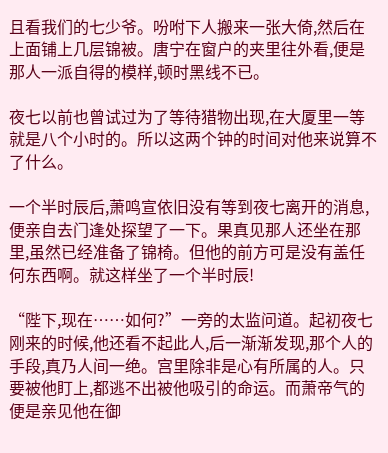且看我们的七少爷。吩咐下人搬来一张大倚,然后在上面铺上几层锦被。唐宁在窗户的夹里往外看,便是那人一派自得的模样,顿时黑线不已。

夜七以前也曾试过为了等待猎物出现,在大厦里一等就是八个小时的。所以这两个钟的时间对他来说算不了什么。

一个半时辰后,萧鸣宣依旧没有等到夜七离开的消息,便亲自去门逢处探望了一下。果真见那人还坐在那里,虽然已经准备了锦椅。但他的前方可是没有盖任何东西啊。就这样坐了一个半时辰!

“陛下,现在……如何?”一旁的太监问道。起初夜七刚来的时候,他还看不起此人,后一渐渐发现,那个人的手段,真乃人间一绝。宫里除非是心有所属的人。只要被他盯上,都逃不出被他吸引的命运。而萧帝气的便是亲见他在御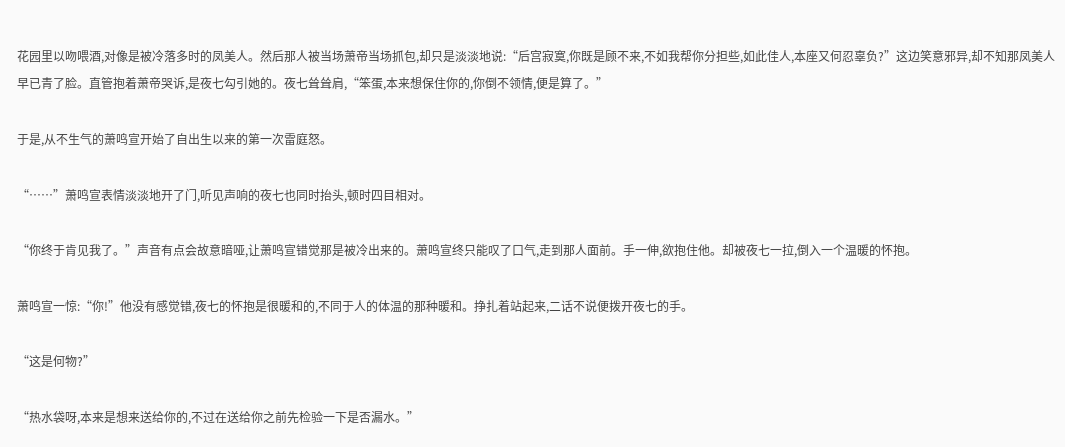花园里以吻喂酒,对像是被冷落多时的凤美人。然后那人被当场萧帝当场抓包,却只是淡淡地说:“后宫寂寞,你既是顾不来,不如我帮你分担些,如此佳人,本座又何忍辜负?”这边笑意邪异,却不知那凤美人早已青了脸。直管抱着萧帝哭诉,是夜七勾引她的。夜七耸耸肩,“笨蛋,本来想保住你的,你倒不领情,便是算了。”

于是,从不生气的萧鸣宣开始了自出生以来的第一次雷庭怒。

“……”萧鸣宣表情淡淡地开了门,听见声响的夜七也同时抬头,顿时四目相对。

“你终于肯见我了。”声音有点会故意暗哑,让萧鸣宣错觉那是被冷出来的。萧鸣宣终只能叹了口气,走到那人面前。手一伸,欲抱住他。却被夜七一拉,倒入一个温暖的怀抱。

萧鸣宣一惊:“你!”他没有感觉错,夜七的怀抱是很暖和的,不同于人的体温的那种暖和。挣扎着站起来,二话不说便拨开夜七的手。

“这是何物?”

“热水袋呀,本来是想来送给你的,不过在送给你之前先检验一下是否漏水。”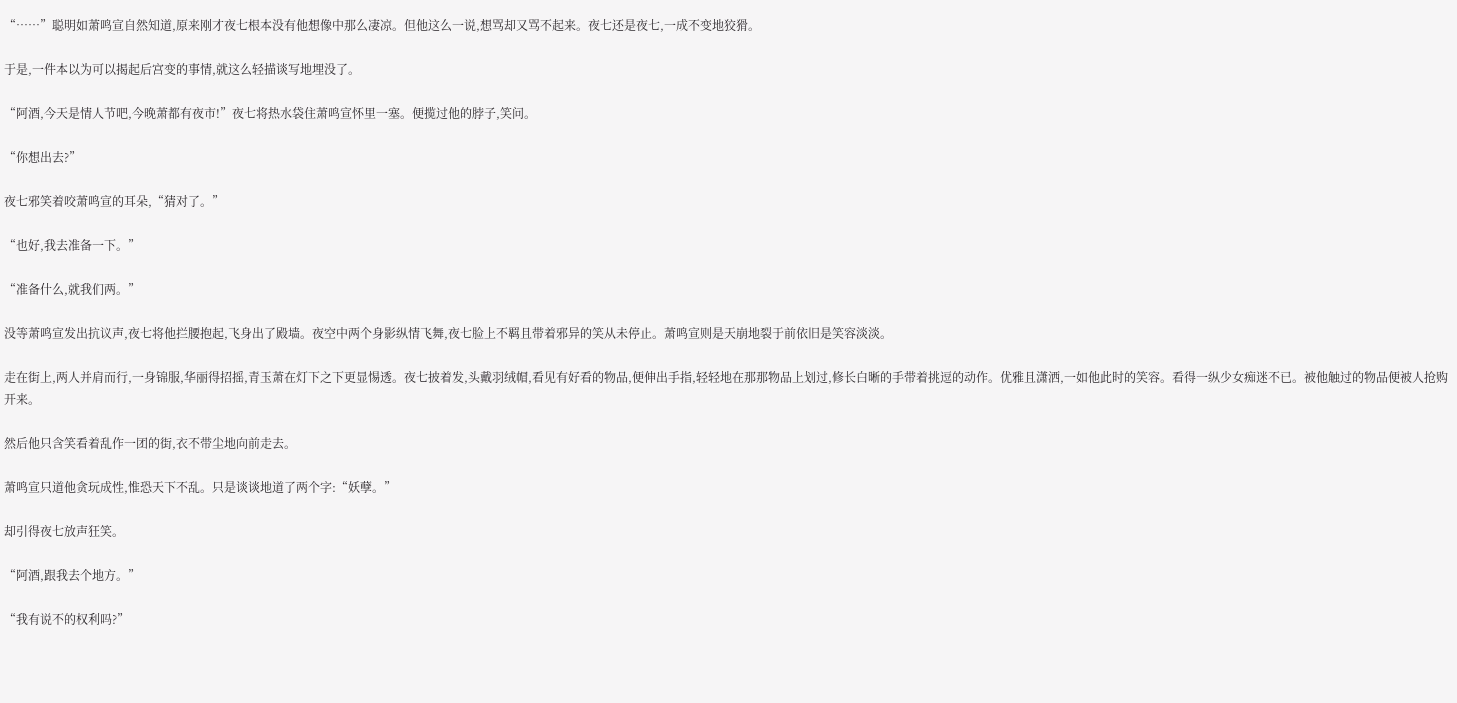“……”聪明如萧鸣宣自然知道,原来刚才夜七根本没有他想像中那么凄凉。但他这么一说,想骂却又骂不起来。夜七还是夜七,一成不变地狡猾。

于是,一件本以为可以揭起后宫变的事情,就这么轻描谈写地埋没了。

“阿酒,今天是情人节吧,今晚萧都有夜市!”夜七将热水袋住萧鸣宣怀里一塞。便揽过他的脖子,笑问。

“你想出去?”

夜七邪笑着咬萧鸣宣的耳朵,“猜对了。”

“也好,我去准备一下。”

“准备什么,就我们两。”

没等萧鸣宣发出抗议声,夜七将他拦腰抱起,飞身出了殿墙。夜空中两个身影纵情飞舞,夜七脸上不羁且带着邪异的笑从未停止。萧鸣宣则是天崩地裂于前依旧是笑容淡淡。

走在街上,两人并肩而行,一身锦服,华丽得招摇,青玉萧在灯下之下更显惕透。夜七披着发,头戴羽绒帽,看见有好看的物品,便伸出手指,轻轻地在那那物品上划过,修长白晰的手带着挑逗的动作。优雅且潇洒,一如他此时的笑容。看得一纵少女痴迷不已。被他触过的物品便被人抢购开来。

然后他只含笑看着乱作一团的街,衣不带尘地向前走去。

萧鸣宣只道他贪玩成性,惟恐天下不乱。只是谈谈地道了两个字:“妖孽。”

却引得夜七放声狂笑。

“阿酒,跟我去个地方。”

“我有说不的权利吗?”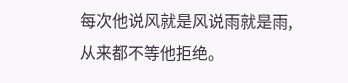每次他说风就是风说雨就是雨,从来都不等他拒绝。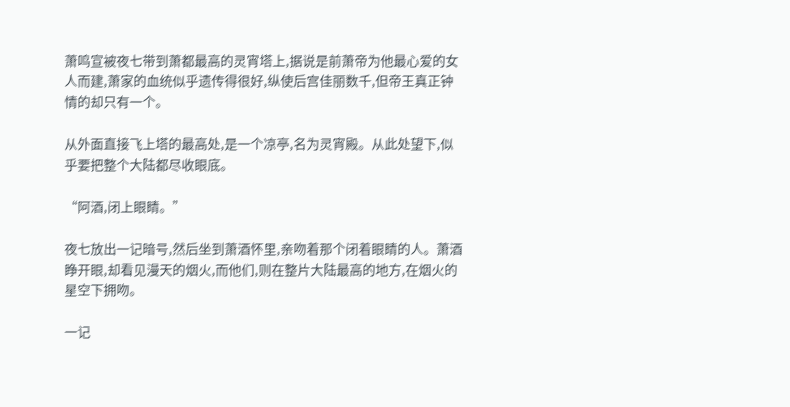萧鸣宣被夜七带到萧都最高的灵宵塔上,据说是前萧帝为他最心爱的女人而建,萧家的血统似乎遗传得很好,纵使后宫佳丽数千,但帝王真正钟情的却只有一个。

从外面直接飞上塔的最高处,是一个凉亭,名为灵宵殿。从此处望下,似乎要把整个大陆都尽收眼底。

“阿酒,闭上眼睛。”

夜七放出一记暗号,然后坐到萧酒怀里,亲吻着那个闭着眼睛的人。萧酒睁开眼,却看见漫天的烟火,而他们,则在整片大陆最高的地方,在烟火的星空下拥吻。

一记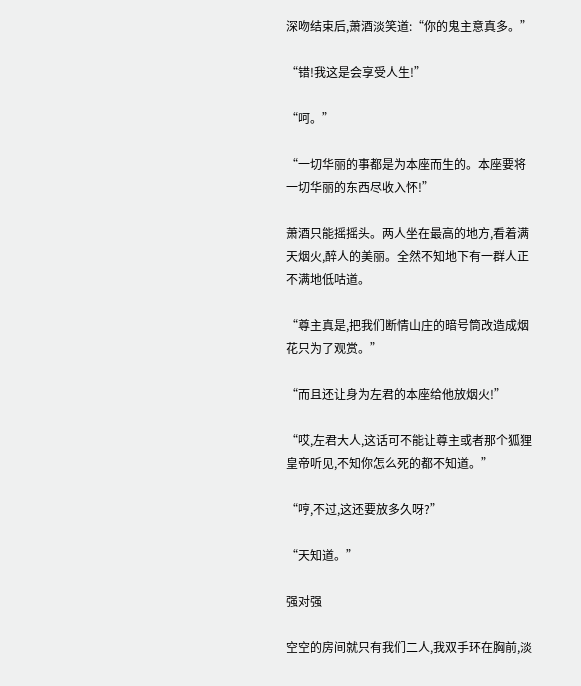深吻结束后,萧酒淡笑道:“你的鬼主意真多。”

“错!我这是会享受人生!”

“呵。”

“一切华丽的事都是为本座而生的。本座要将一切华丽的东西尽收入怀!”

萧酒只能摇摇头。两人坐在最高的地方,看着满天烟火,醉人的美丽。全然不知地下有一群人正不满地低咕道。

“尊主真是,把我们断情山庄的暗号筒改造成烟花只为了观赏。”

“而且还让身为左君的本座给他放烟火!”

“哎,左君大人,这话可不能让尊主或者那个狐狸皇帝听见,不知你怎么死的都不知道。”

“哼,不过,这还要放多久呀?”

“天知道。”

强对强

空空的房间就只有我们二人,我双手环在胸前,淡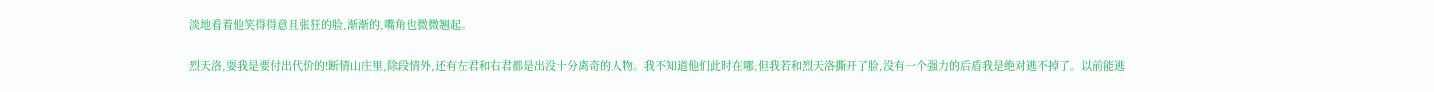淡地看着他笑得得意且张狂的脸,渐渐的,嘴角也微微翘起。

烈天洛,耍我是要付出代价的!断情山庄里,除段情外,还有左君和右君都是出没十分离奇的人物。我不知道他们此时在哪,但我若和烈天洛撕开了脸,没有一个强力的后盾我是绝对逃不掉了。以前能逃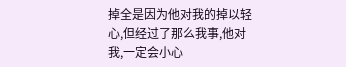掉全是因为他对我的掉以轻心,但经过了那么我事,他对我,一定会小心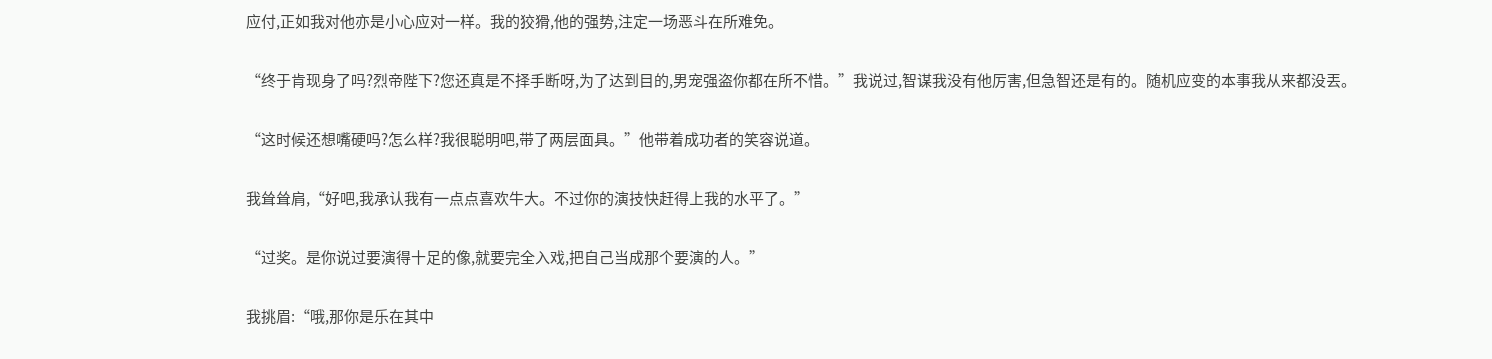应付,正如我对他亦是小心应对一样。我的狡猾,他的强势,注定一场恶斗在所难免。

“终于肯现身了吗?烈帝陛下?您还真是不择手断呀,为了达到目的,男宠强盗你都在所不惜。”我说过,智谋我没有他厉害,但急智还是有的。随机应变的本事我从来都没丟。

“这时候还想嘴硬吗?怎么样?我很聪明吧,带了两层面具。”他带着成功者的笑容说道。

我耸耸肩,“好吧,我承认我有一点点喜欢牛大。不过你的演技快赶得上我的水平了。”

“过奖。是你说过要演得十足的像,就要完全入戏,把自己当成那个要演的人。”

我挑眉:“哦,那你是乐在其中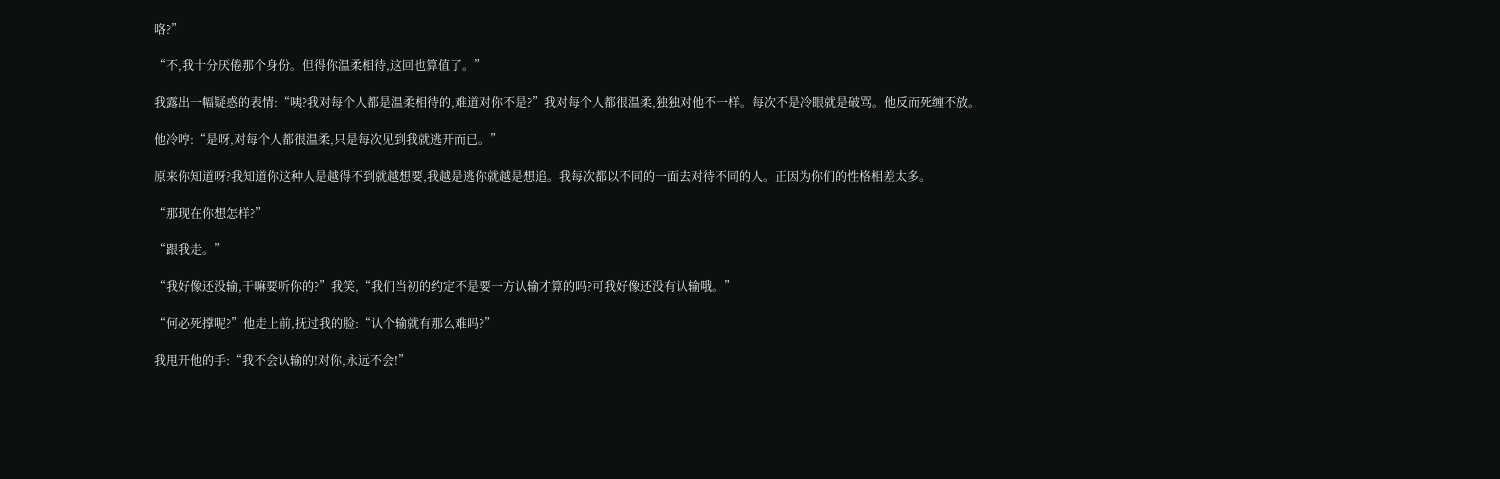咯?”

“不,我十分厌倦那个身份。但得你温柔相待,这回也算值了。”

我露出一幅疑惑的表情:“咦?我对每个人都是温柔相待的,难道对你不是?”我对每个人都很温柔,独独对他不一样。每次不是冷眼就是破骂。他反而死缠不放。

他冷哼:“是呀,对每个人都很温柔,只是每次见到我就逃开而已。”

原来你知道呀?我知道你这种人是越得不到就越想要,我越是逃你就越是想追。我每次都以不同的一面去对待不同的人。正因为你们的性格相差太多。

“那现在你想怎样?”

“跟我走。”

“我好像还没输,干嘛要听你的?”我笑,“我们当初的约定不是要一方认输才算的吗?可我好像还没有认输哦。”

“何必死撑呢?”他走上前,抚过我的脸:“认个输就有那么难吗?”

我甩开他的手:“我不会认输的!对你,永远不会!”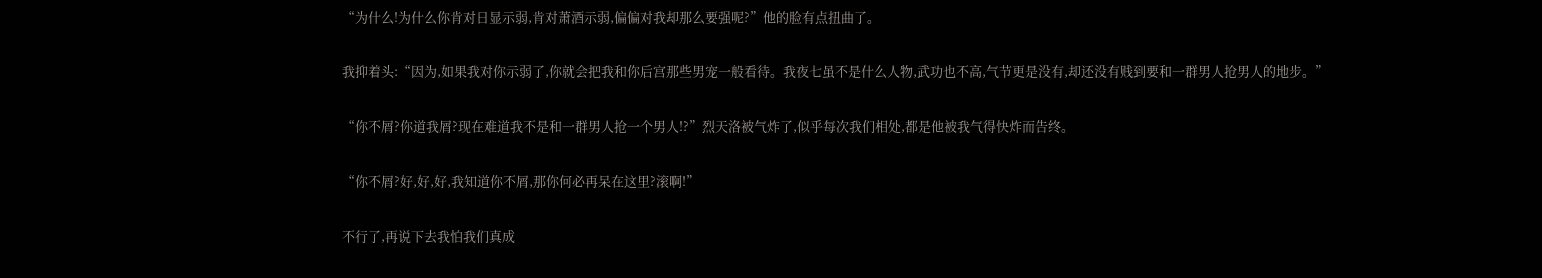“为什么!为什么你肯对日显示弱,肯对萧酒示弱,偏偏对我却那么要强呢?”他的脸有点扭曲了。

我抑着头:“因为,如果我对你示弱了,你就会把我和你后宫那些男宠一般看待。我夜七虽不是什么人物,武功也不高,气节更是没有,却还没有贱到要和一群男人抢男人的地步。”

“你不屑?你道我屑?现在难道我不是和一群男人抢一个男人!?”烈天洛被气炸了,似乎每次我们相处,都是他被我气得快炸而告终。

“你不屑?好,好,好,我知道你不屑,那你何必再呆在这里?滚啊!”

不行了,再说下去我怕我们真成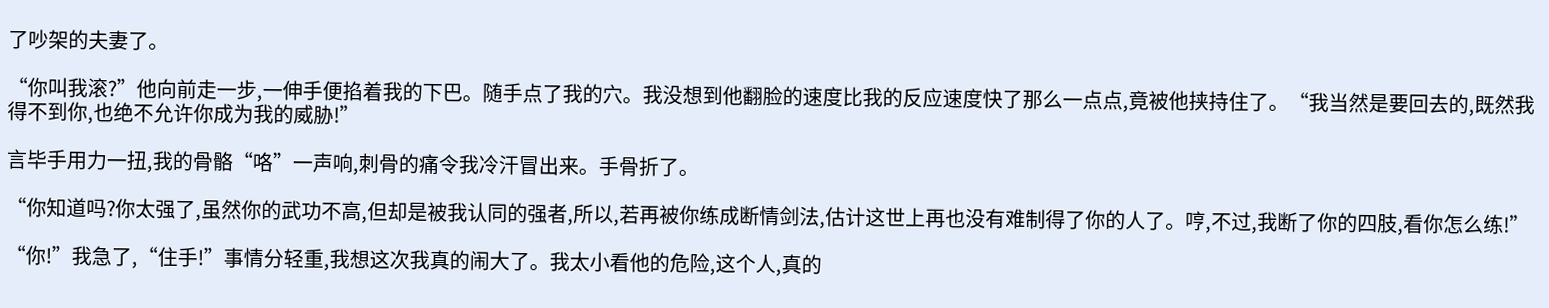了吵架的夫妻了。

“你叫我滚?”他向前走一步,一伸手便掐着我的下巴。随手点了我的穴。我没想到他翻脸的速度比我的反应速度快了那么一点点,竟被他挟持住了。“我当然是要回去的,既然我得不到你,也绝不允许你成为我的威胁!”

言毕手用力一扭,我的骨骼“咯”一声响,刺骨的痛令我冷汗冒出来。手骨折了。

“你知道吗?你太强了,虽然你的武功不高,但却是被我认同的强者,所以,若再被你练成断情剑法,估计这世上再也没有难制得了你的人了。哼,不过,我断了你的四肢,看你怎么练!”

“你!”我急了,“住手!”事情分轻重,我想这次我真的闹大了。我太小看他的危险,这个人,真的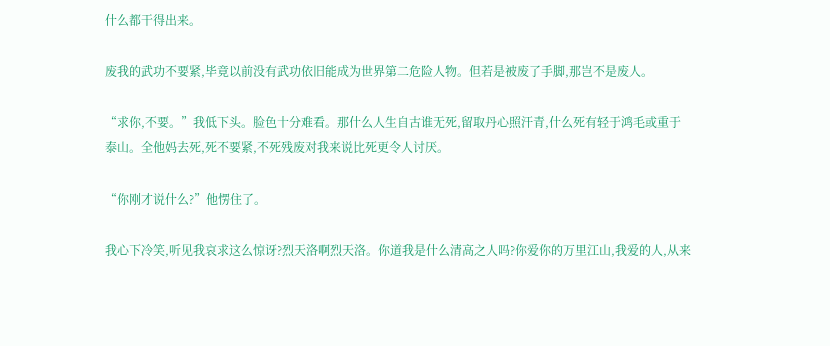什么都干得出来。

废我的武功不要紧,毕竟以前没有武功依旧能成为世界第二危险人物。但若是被废了手脚,那岂不是废人。

“求你,不要。”我低下头。脸色十分难看。那什么人生自古谁无死,留取丹心照汗青,什么死有轻于鸿毛或重于泰山。全他妈去死,死不要紧,不死残废对我来说比死更令人讨厌。

“你刚才说什么?”他愣住了。

我心下冷笑,听见我哀求这么惊讶?烈天洛啊烈天洛。你道我是什么清高之人吗?你爱你的万里江山,我爱的人,从来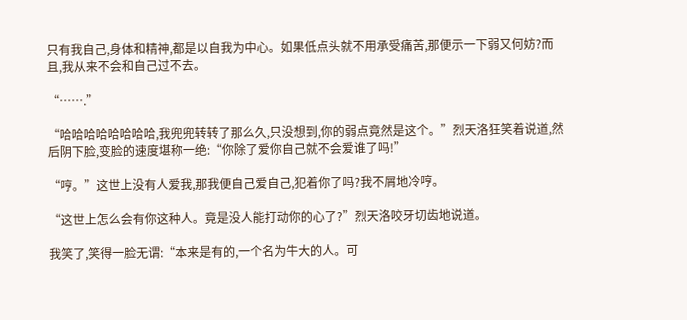只有我自己,身体和精神,都是以自我为中心。如果低点头就不用承受痛苦,那便示一下弱又何妨?而且,我从来不会和自己过不去。

“…….”

“哈哈哈哈哈哈哈哈,我兜兜转转了那么久,只没想到,你的弱点竟然是这个。”烈天洛狂笑着说道,然后阴下脸,变脸的速度堪称一绝:“你除了爱你自己就不会爱谁了吗!”

“哼。”这世上没有人爱我,那我便自己爱自己,犯着你了吗?我不屑地冷哼。

“这世上怎么会有你这种人。竟是没人能打动你的心了?”烈天洛咬牙切齿地说道。

我笑了,笑得一脸无谓:“本来是有的,一个名为牛大的人。可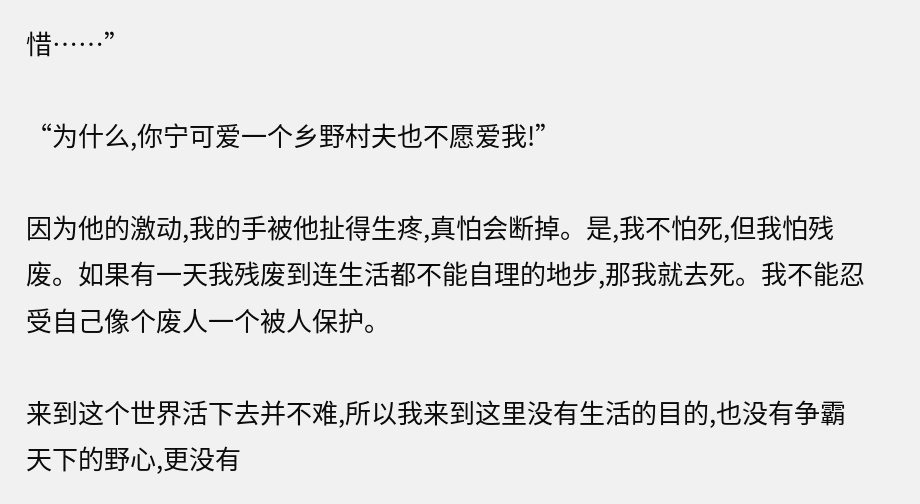惜……”

“为什么,你宁可爱一个乡野村夫也不愿爱我!”

因为他的激动,我的手被他扯得生疼,真怕会断掉。是,我不怕死,但我怕残废。如果有一天我残废到连生活都不能自理的地步,那我就去死。我不能忍受自己像个废人一个被人保护。

来到这个世界活下去并不难,所以我来到这里没有生活的目的,也没有争霸天下的野心,更没有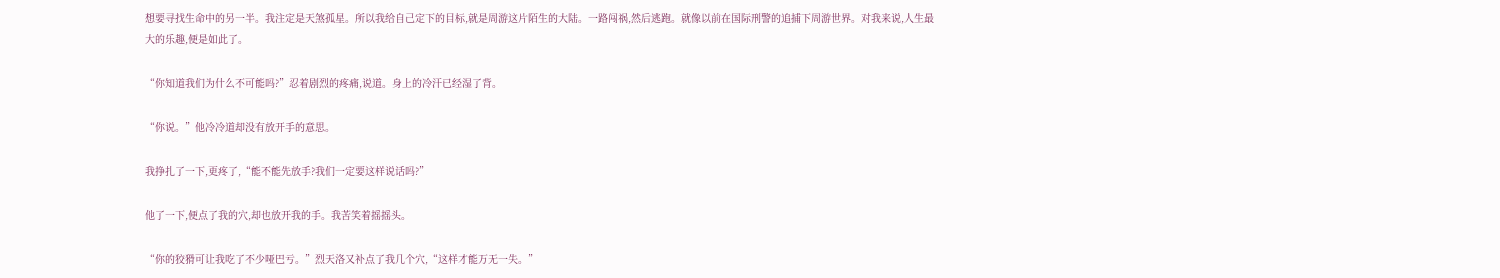想要寻找生命中的另一半。我注定是天煞孤星。所以我给自己定下的目标,就是周游这片陌生的大陆。一路闯祸,然后逃跑。就像以前在国际刑警的追捕下周游世界。对我来说,人生最大的乐趣,便是如此了。

“你知道我们为什么不可能吗?”忍着剧烈的疼痛,说道。身上的冷汗已经湿了背。

“你说。”他冷冷道却没有放开手的意思。

我挣扎了一下,更疼了,“能不能先放手?我们一定要这样说话吗?”

他了一下,便点了我的穴,却也放开我的手。我苦笑着摇摇头。

“你的狡猾可让我吃了不少哑巴亏。”烈天洛又补点了我几个穴,“这样才能万无一失。”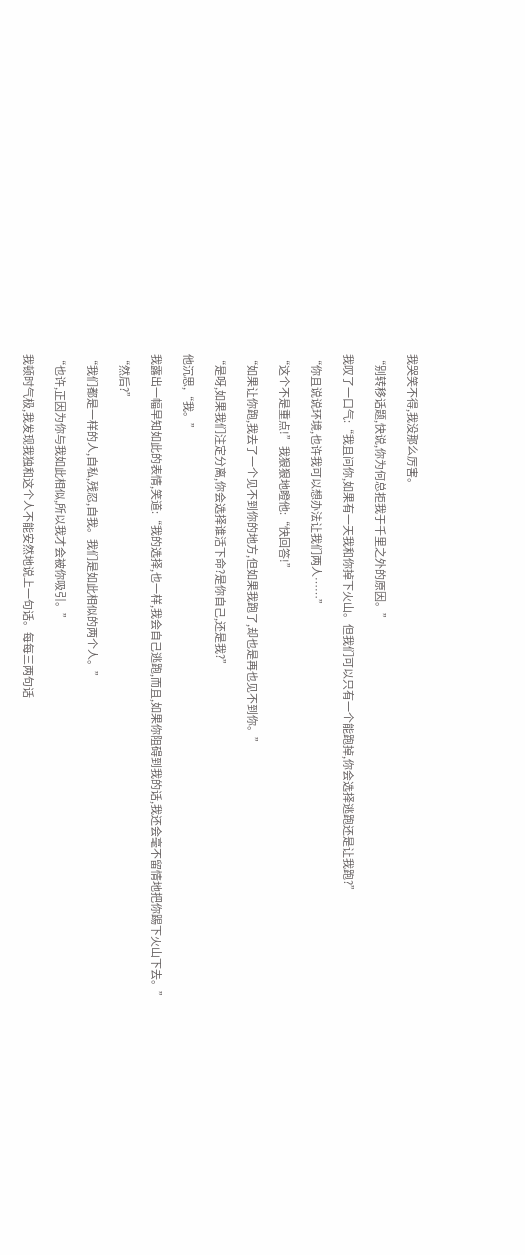我哭笑不得,我没那么厉害。

“别转移话题,快说,你为何总拒我于千里之外的原因。”

我叹了一口气:“我且问你,如果有一天我和你掉下火山。但我们可以只有一个能跑掉,你会选择逃跑还是让我跑?”

“你且说说环境,也许我可以想办法让我们两人……”

“这个不是重点!”我狠狠地瞪他:“快回答!”

“如果让你跑,我去了一个见不到你的地方,但如果我跑了,却也是再也见不到你。”

“是呀,如果我们注定分离,你会选择谁活下命?是你自己,还是我?”

他沉思,“我。”

我露出一幅早知如此的表情,笑道:“我的选择,也一样,我会自己逃跑,而且,如果你阻碍到我的话,我还会毫不留情地把你踢下火山下去。”

“然后?”

“我们都是一样的人,自私,残忍,自我。我们是如此相似的两个人。”

“也许,正因为你与我如此相似,所以我才会被你吸引。”

我顿时气极,我发现我独和这个人不能安然地说上一句话。每每三两句话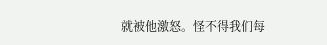就被他激怒。怪不得我们每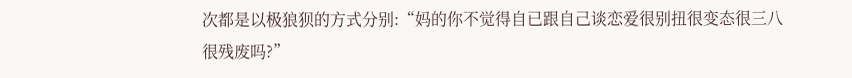次都是以极狼狈的方式分别:“妈的你不觉得自已跟自己谈恋爱很别扭很变态很三八很残废吗?”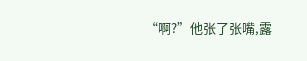“啊?”他张了张嘴,露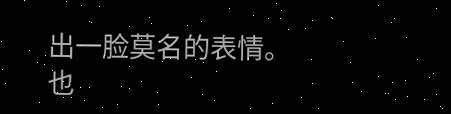出一脸莫名的表情。也